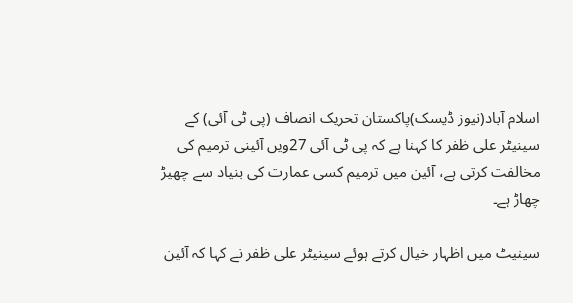اسلام آباد(نیوز ڈیسک)پاکستان تحریک انصاف (پی ٹی آئی) کے سینیٹر علی ظفر کا کہنا ہے کہ پی ٹی آئی 27ویں آئینی ترمیم کی مخالفت کرتی ہے، آئین میں ترمیم کسی عمارت کی بنیاد سے چھیڑ چھاڑ ہے۔

سینیٹ میں اظہار خیال کرتے ہوئے سینیٹر علی ظفر نے کہا کہ آئین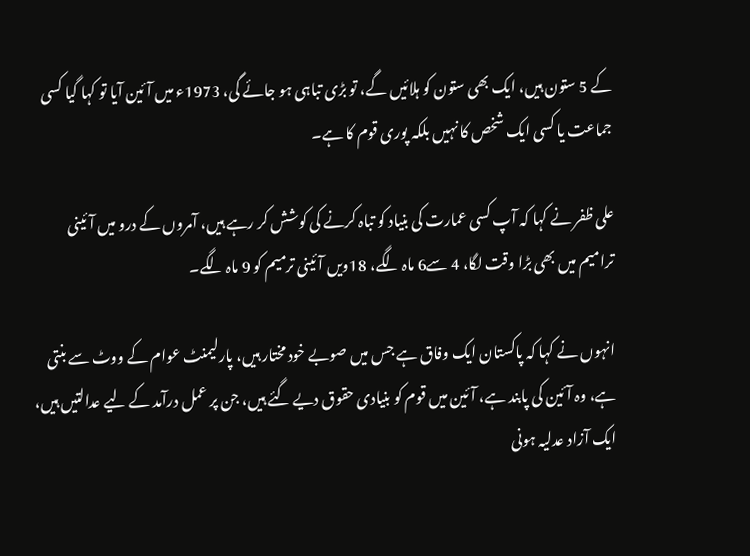کے 5 ستون ہیں، ایک بھی ستون کو ہلائیں گے، تو بڑی تباہی ہو جائے گی، 1973ء میں آئین آیا تو کہا گیا کسی جماعت یا کسی ایک شخص کا نہیں بلکہ پوری قوم کا ہے۔

علی ظفر نے کہا کہ آپ کسی عمارت کی بنیاد کو تباہ کرنے کی کوشش کر رہے ہیں، آمروں کے درو میں آئینی ترامیم میں بھی بڑا وقت لگا، 4 سے6 ماہ لگے، 18ویں آئینی ترمیم کو 9 ماہ لگے۔

انہوں نے کہا کہ پاکستان ایک وفاق ہے جس میں صوبے خود مختار ہیں، پارلیمنٹ عوام کے ووٹ سے بنتی ہے، وہ آئین کی پابند ہے، آئین میں قوم کو بنیادی حقوق دیے گئے ہیں، جن پر عمل درآمد کے لیے عدالتیں ہیں، ایک آزاد عدلیہ ہونی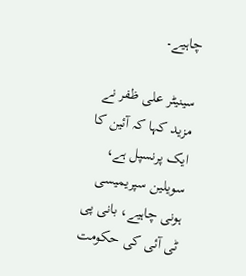چاہیے۔

سینیٹر علی ظفر نے مزید کہا کہ آئین کا ایک پرنسپل ہے، سویلین سپریمیسی ہونی چاہیے، بانی پی ٹی آئی کی حکومت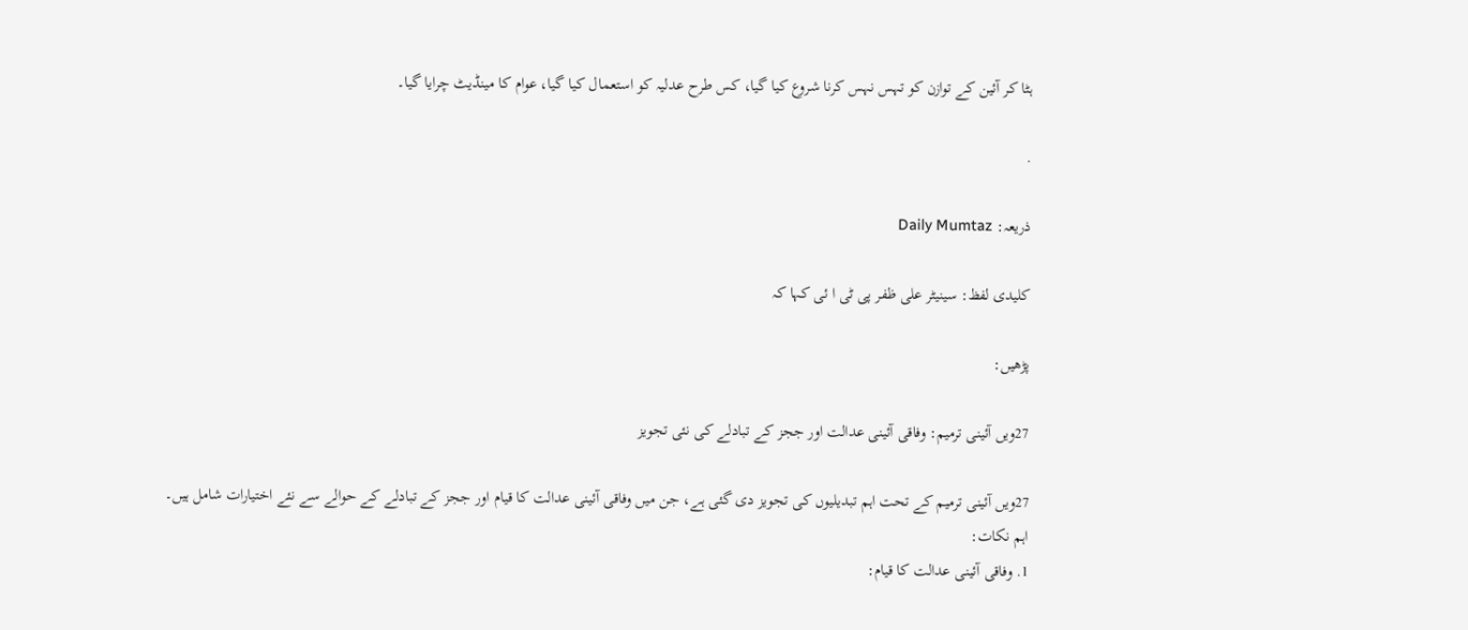ہٹا کر آئین کے توازن کو تہس نہس کرنا شروع کیا گیا، کس طرح عدلیہ کو استعمال کیا گیا، عوام کا مینڈیٹ چرایا گیا۔

.

ذریعہ: Daily Mumtaz

کلیدی لفظ: سینیٹر علی ظفر پی ٹی ا ئی کہا کہ

پڑھیں:

27ویں آئینی ترمیم: وفاقی آئینی عدالت اور ججز کے تبادلے کی نئی تجویز

27ویں آئینی ترمیم کے تحت اہم تبدیلیوں کی تجویز دی گئی ہے، جن میں وفاقی آئینی عدالت کا قیام اور ججز کے تبادلے کے حوالے سے نئے اختیارات شامل ہیں۔
اہم نکات:
1. وفاقی آئینی عدالت کا قیام: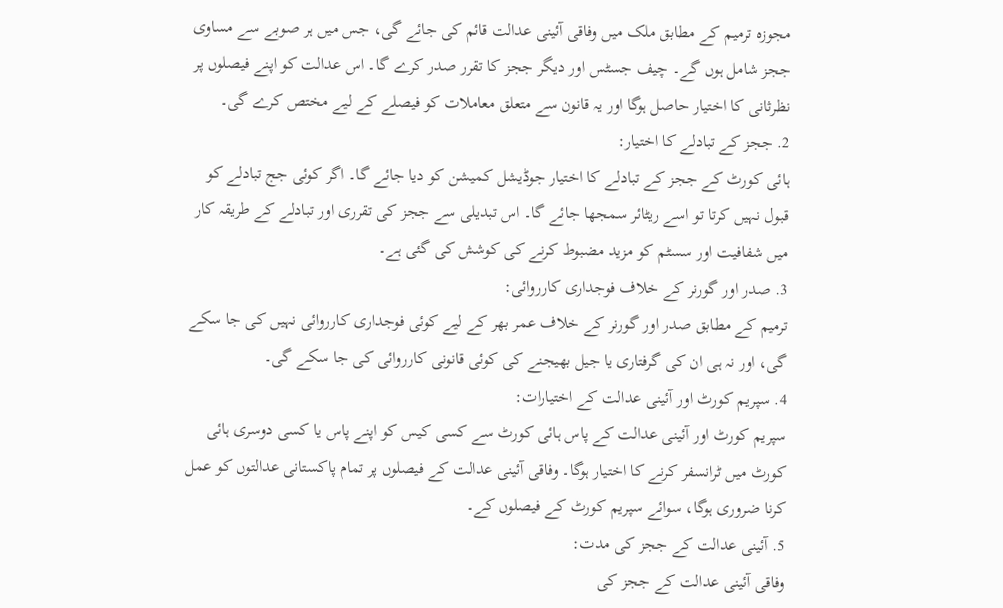مجوزہ ترمیم کے مطابق ملک میں وفاقی آئینی عدالت قائم کی جائے گی، جس میں ہر صوبے سے مساوی ججز شامل ہوں گے۔ چیف جسٹس اور دیگر ججز کا تقرر صدر کرے گا۔ اس عدالت کو اپنے فیصلوں پر نظرثانی کا اختیار حاصل ہوگا اور یہ قانون سے متعلق معاملات کو فیصلے کے لیے مختص کرے گی۔
2. ججز کے تبادلے کا اختیار:
ہائی کورٹ کے ججز کے تبادلے کا اختیار جوڈیشل کمیشن کو دیا جائے گا۔ اگر کوئی جج تبادلے کو قبول نہیں کرتا تو اسے ریٹائر سمجھا جائے گا۔ اس تبدیلی سے ججز کی تقرری اور تبادلے کے طریقہ کار میں شفافیت اور سسٹم کو مزید مضبوط کرنے کی کوشش کی گئی ہے۔
3. صدر اور گورنر کے خلاف فوجداری کارروائی:
ترمیم کے مطابق صدر اور گورنر کے خلاف عمر بھر کے لیے کوئی فوجداری کارروائی نہیں کی جا سکے گی، اور نہ ہی ان کی گرفتاری یا جیل بھیجنے کی کوئی قانونی کارروائی کی جا سکے گی۔
4. سپریم کورٹ اور آئینی عدالت کے اختیارات:
سپریم کورٹ اور آئینی عدالت کے پاس ہائی کورٹ سے کسی کیس کو اپنے پاس یا کسی دوسری ہائی کورٹ میں ٹرانسفر کرنے کا اختیار ہوگا۔ وفاقی آئینی عدالت کے فیصلوں پر تمام پاکستانی عدالتوں کو عمل کرنا ضروری ہوگا، سوائے سپریم کورٹ کے فیصلوں کے۔
5. آئینی عدالت کے ججز کی مدت:
وفاقی آئینی عدالت کے ججز کی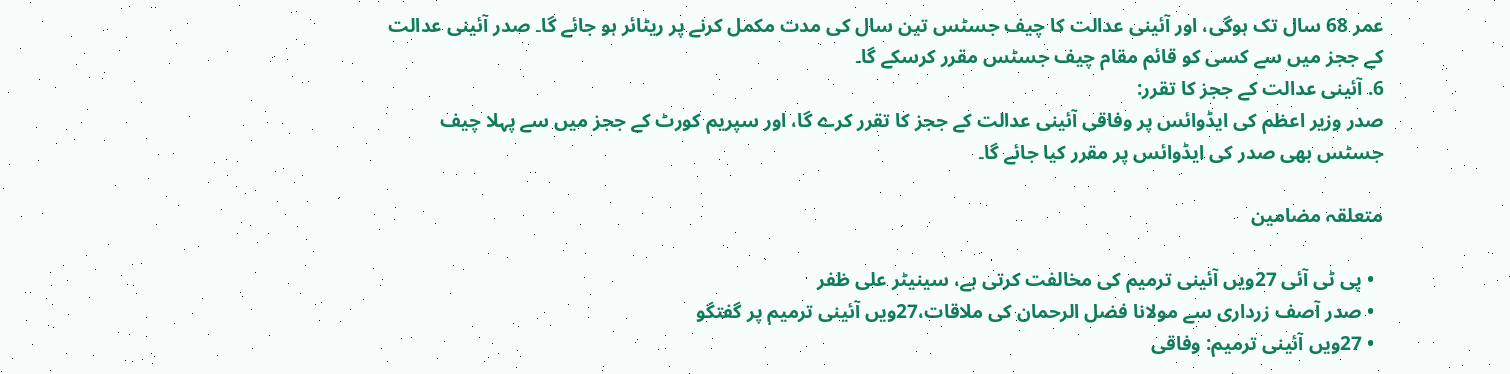عمر 68 سال تک ہوگی، اور آئینی عدالت کا چیف جسٹس تین سال کی مدت مکمل کرنے پر ریٹائر ہو جائے گا۔ صدر آئینی عدالت کے ججز میں سے کسی کو قائم مقام چیف جسٹس مقرر کرسکے گا۔
6. آئینی عدالت کے ججز کا تقرر:
صدر وزیر اعظم کی ایڈوائس پر وفاقی آئینی عدالت کے ججز کا تقرر کرے گا، اور سپریم کورٹ کے ججز میں سے پہلا چیف جسٹس بھی صدر کی ایڈوائس پر مقرر کیا جائے گا۔

متعلقہ مضامین

  • پی ٹی آئی 27ویں آئینی ترمیم کی مخالفت کرتی ہے، سینیٹر علی ظفر
  • صدر آصف زرداری سے مولانا فضل الرحمان کی ملاقات،27ویں آئینی ترمیم پر گفتگو
  • 27ویں آئینی ترمیم: وفاقی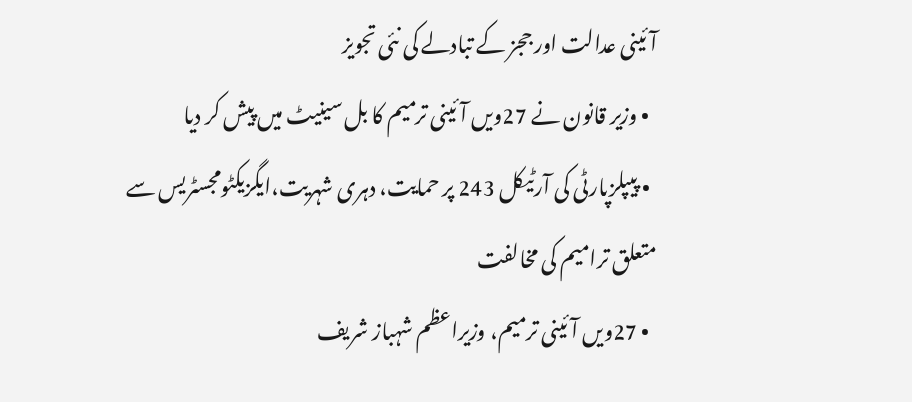آئینی عدالت اور ججز کے تبادلے کی نئی تجویز
  • وزیر قانون نے 27ویں آئینی ترمیم کا بل سینیٹ میں پیش کر دیا
  • پیپلزپارٹی کی آرٹیکل 243 پر حمایت، دہری شہریت،ایگزیکٹومجسٹریس سے متعلق ترامیم کی مخالفت
  • 27ویں آئینی ترمیم، وزیراعظم شہباز شریف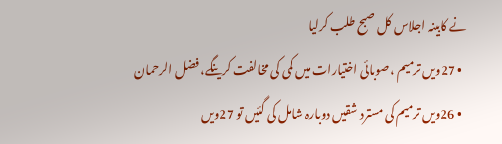نے کابینہ اجلاس کل صبح طلب کرلیا
  • 27ویں ترمیم ،صوبائی اختیارات میں کمی کی مخالفت کرینگے، فضل الرحمان
  • 26ویں ترمیم کی مسترد شقیں دوبارہ شامل کی گئیں تو 27ویں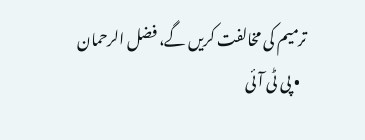ترمیم کی مخالفت کریں گے، فضل الرحمان
  • پی ٹی آئی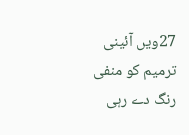27ویں آئینی ترمیم کو منفی رنگ دے رہی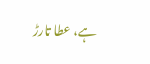ہے، عطا تارڑ